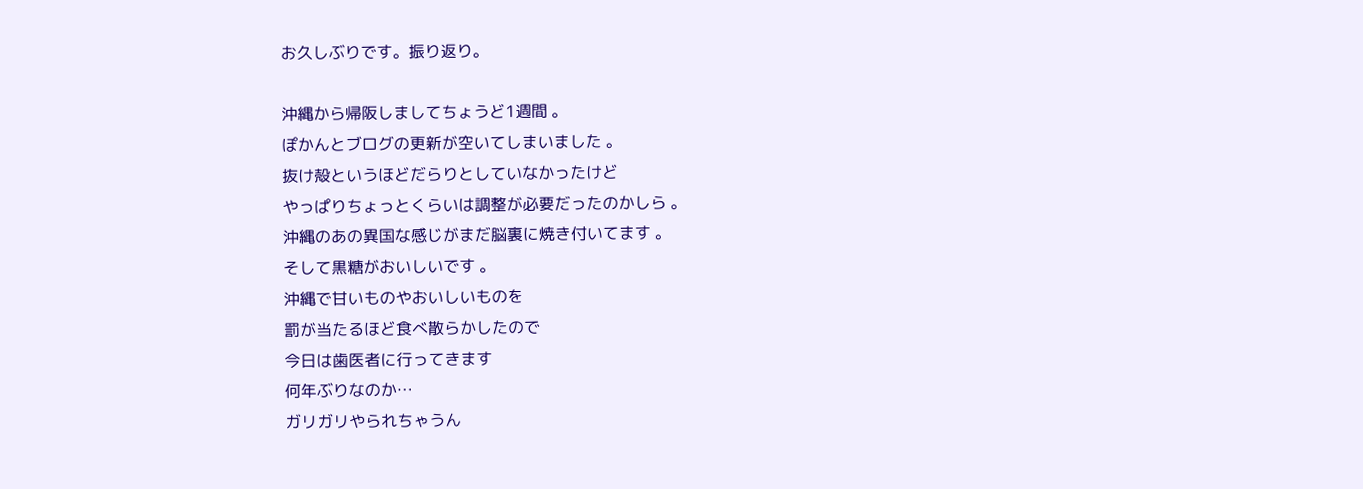お久しぶりです。振り返り。

沖縄から帰阪しましてちょうど1週間 。
ぽかんとブログの更新が空いてしまいました 。
抜け殻というほどだらりとしていなかったけど
やっぱりちょっとくらいは調整が必要だったのかしら 。
沖縄のあの異国な感じがまだ脳裏に焼き付いてます 。
そして黒糖がおいしいです 。
沖縄で甘いものやおいしいものを
罰が当たるほど食べ散らかしたので
今日は歯医者に行ってきます
何年ぶりなのか…
ガリガリやられちゃうん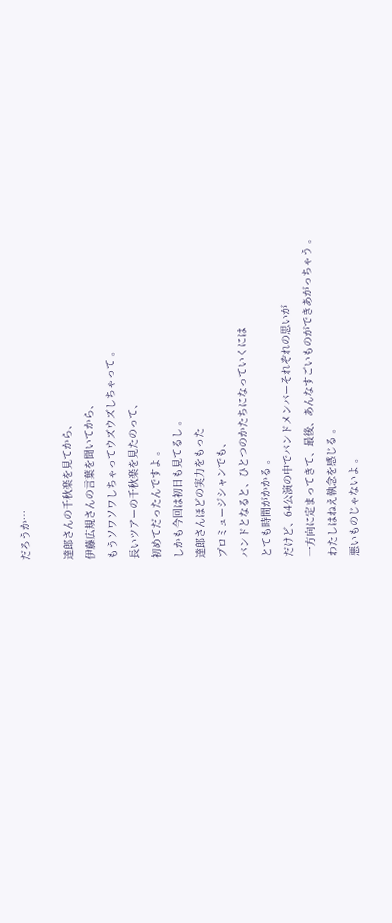だろうか…

達郎さんの千秋楽を見てから、
伊藤広規さんの言葉を聞いてから、
もうソワソワしちゃってウズウズしちゃって 。
長いツアーの千秋楽を見たのって、
初めてだったんですよ 。
しかも今回は初日も見てるし 。
達郎さんほどの実力をもった
プロミュージシャンでも、
バンドとなると、ひとつのかたちになっていくには
とても時間がかかる 。
だけど、64公演の中でバンドメンバーそれぞれの思いが
一方向に定まってきて、最後、あんなすごいものができあがっちゃう 。
わたしはねえ執念を感じる 。
悪いものじゃないよ 。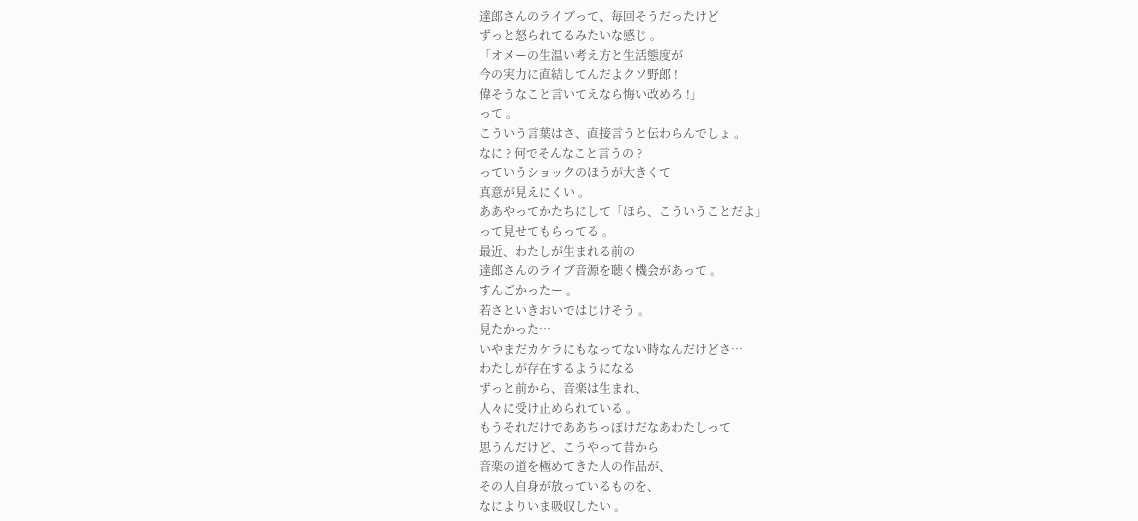達郎さんのライブって、毎回そうだったけど
ずっと怒られてるみたいな感じ 。
「オメーの生温い考え方と生活態度が
今の実力に直結してんだよクソ野郎 !
偉そうなこと言いてえなら悔い改めろ !」
って 。
こういう言葉はさ、直接言うと伝わらんでしょ 。
なに ? 何でそんなこと言うの ?
っていうショックのほうが大きくて
真意が見えにくい 。
ああやってかたちにして「ほら、こういうことだよ」
って見せてもらってる 。
最近、わたしが生まれる前の
達郎さんのライブ音源を聴く機会があって 。
すんごかったー 。
若さといきおいではじけそう 。
見たかった…
いやまだカケラにもなってない時なんだけどさ…
わたしが存在するようになる
ずっと前から、音楽は生まれ、
人々に受け止められている 。
もうそれだけでああちっぽけだなあわたしって
思うんだけど、こうやって昔から
音楽の道を極めてきた人の作品が、
その人自身が放っているものを、
なによりいま吸収したい 。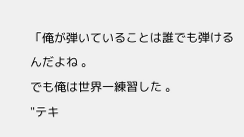「俺が弾いていることは誰でも弾けるんだよね 。
でも俺は世界一練習した 。
"テキ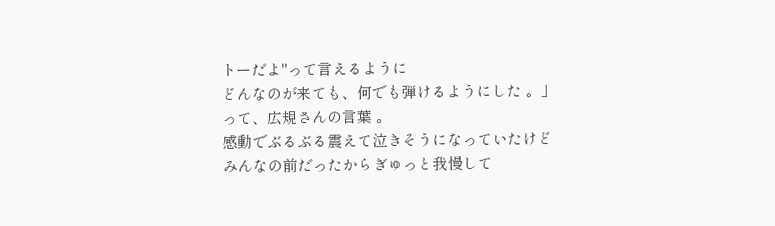トーだよ"って言えるように
どんなのが来ても、何でも弾けるようにした 。」
って、広規さんの言葉 。
感動でぶるぶる震えて泣きそうになっていたけど
みんなの前だったからぎゅっと我慢して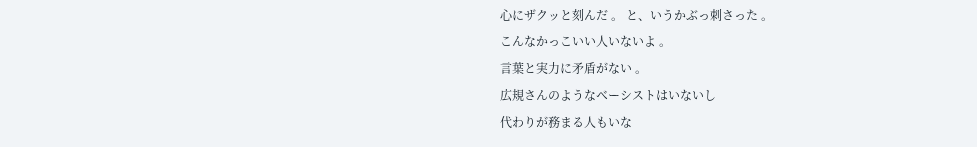心にザクッと刻んだ 。 と、いうかぶっ刺さった 。
こんなかっこいい人いないよ 。
言葉と実力に矛盾がない 。
広規さんのようなベーシストはいないし
代わりが務まる人もいな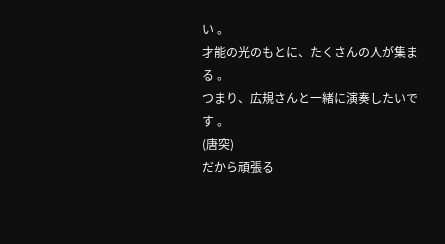い 。
才能の光のもとに、たくさんの人が集まる 。
つまり、広規さんと一緒に演奏したいです 。
(唐突)
だから頑張る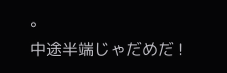。
中途半端じゃだめだ !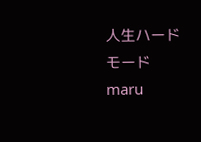人生ハードモード
maru